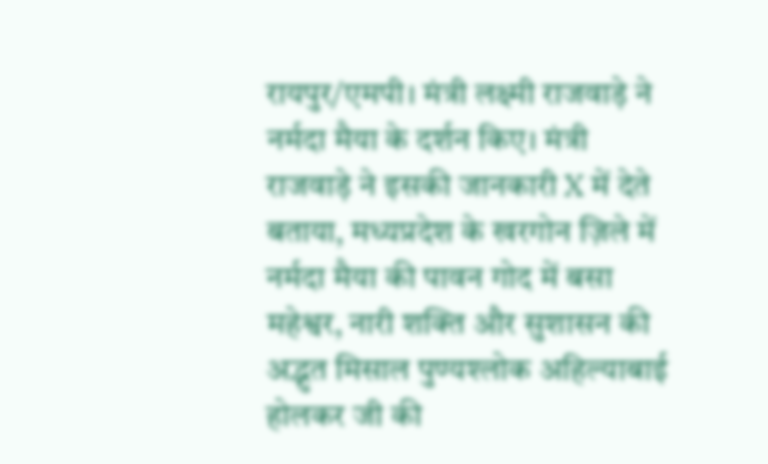रायपुर/एमपी। मंत्री लक्ष्मी राजवाड़े ने नर्मदा मैया के दर्शन किए। मंत्री राजवाड़े ने इसकी जानकारी X में देते बताया, मध्यप्रदेश के खरगोन ज़िले में नर्मदा मैया की पावन गोद में बसा महेश्वर, नारी शक्ति और सुशासन की अद्भुत मिसाल पुण्यश्लोक अहिल्याबाई होलकर जी की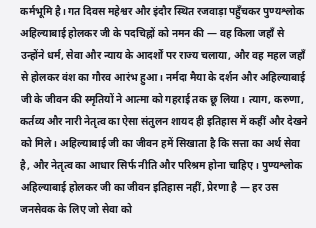कर्मभूमि है। गत दिवस महेश्वर और इंदौर स्थित रजवाड़ा पहुँचकर पुण्यश्लोक अहिल्याबाई होलकर जी के पदचिह्नों को नमन की — वह किला जहाँ से उन्होंने धर्म, सेवा और न्याय के आदर्शों पर राज्य चलाया, और वह महल जहाँ से होलकर वंश का गौरव आरंभ हुआ। नर्मदा मैया के दर्शन और अहिल्याबाई जी के जीवन की स्मृतियों ने आत्मा को गहराई तक छू लिया। त्याग, करुणा, कर्तव्य और नारी नेतृत्व का ऐसा संतुलन शायद ही इतिहास में कहीं और देखने को मिले। अहिल्याबाई जी का जीवन हमें सिखाता है कि सत्ता का अर्थ सेवा है, और नेतृत्व का आधार सिर्फ नीति और परिश्रम होना चाहिए। पुण्यश्लोक अहिल्याबाई होलकर जी का जीवन इतिहास नहीं, प्रेरणा है — हर उस जनसेवक के लिए जो सेवा को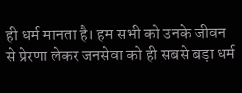ही धर्म मानता है। हम सभी को उनके जीवन से प्रेरणा लेकर जनसेवा को ही सबसे बड़ा धर्म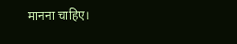मानना चाहिए।